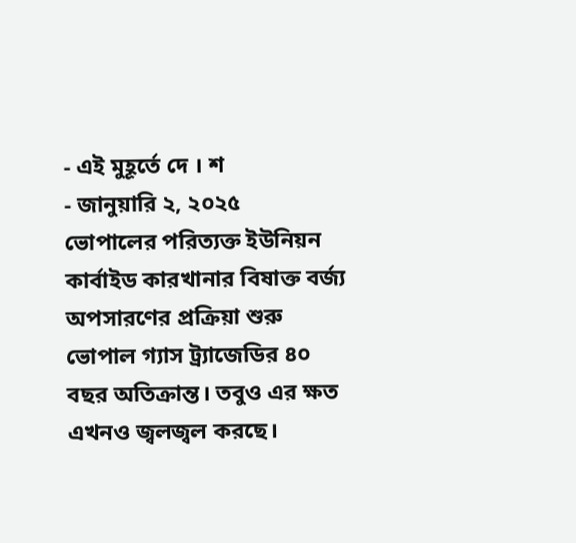- এই মুহূর্তে দে । শ
- জানুয়ারি ২, ২০২৫
ভোপালের পরিত্যক্ত ইউনিয়ন কার্বাইড কারখানার বিষাক্ত বর্জ্য অপসারণের প্রক্রিয়া শুরু
ভোপাল গ্যাস ট্র্যাজেডির ৪০ বছর অতিক্রান্ত। তবুও এর ক্ষত এখনও জ্বলজ্বল করছে।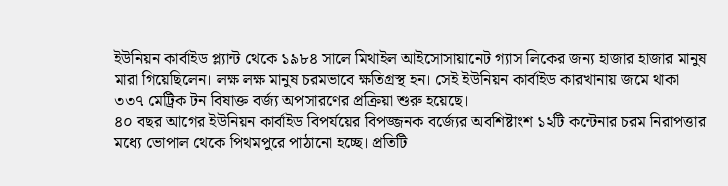ইউনিয়ন কার্বাইড প্ল্যান্ট থেকে ১৯৮৪ সালে মিথাইল আইসোসায়ানেট গ্যাস লিকের জন্য হাজার হাজার মানুষ মারা গিয়েছিলেন। লক্ষ লক্ষ মানুষ চরমভাবে ক্ষতিগ্রস্থ হন। সেই ইউনিয়ন কার্বাইড কারখানায় জমে থাকা ৩৩৭ মেট্রিক টন বিষাক্ত বর্জ্য অপসারণের প্রক্রিয়া শুরু হয়েছে।
৪০ বছর আগের ইউনিয়ন কার্বাইড বিপর্যয়ের বিপজ্জনক বর্জ্যের অবশিষ্টাংশ ১২টি কন্টেনার চরম নিরাপত্তার মধ্যে ভোপাল থেকে পিথমপুরে পাঠানো হচ্ছে। প্রতিটি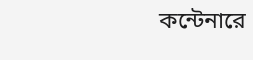কন্টেনারে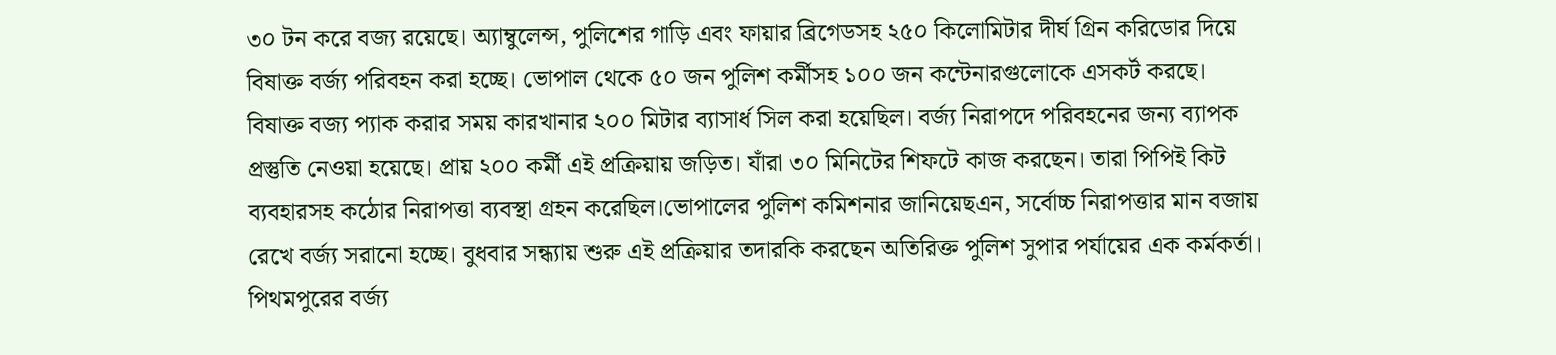৩০ টন করে বজ্য রয়েছে। অ্যাম্বুলেন্স, পুলিশের গাড়ি এবং ফায়ার ব্রিগেডসহ ২৫০ কিলোমিটার দীর্ঘ গ্রিন করিডোর দিয়ে বিষাক্ত বর্জ্য পরিবহন করা হচ্ছে। ভোপাল থেকে ৫০ জন পুলিশ কর্মীসহ ১০০ জন কন্টেনারগুলোকে এসকর্ট করছে।
বিষাক্ত বজ্য প্যাক করার সময় কারখানার ২০০ মিটার ব্যাসার্ধ সিল করা হয়েছিল। বর্জ্য নিরাপদে পরিবহনের জন্য ব্যাপক প্রস্তুতি নেওয়া হয়েছে। প্রায় ২০০ কর্মী এই প্রক্রিয়ায় জড়িত। যাঁরা ৩০ মিনিটের শিফটে কাজ করছেন। তারা পিপিই কিট ব্যবহারসহ কঠোর নিরাপত্তা ব্যবস্থা গ্রহন করেছিল।ভোপালের পুলিশ কমিশনার জানিয়েছএন, সর্বোচ্চ নিরাপত্তার মান বজায় রেখে বর্জ্য সরানো হচ্ছে। বুধবার সন্ধ্যায় শুরু এই প্রক্রিয়ার তদারকি করছেন অতিরিক্ত পুলিশ সুপার পর্যায়ের এক কর্মকর্তা।
পিথমপুরের বর্জ্য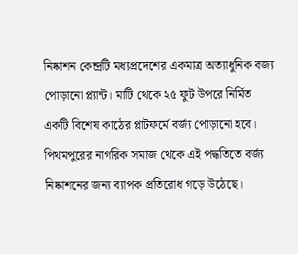নিষ্কাশন কেন্দ্রটি মধ্যপ্রদেশের একমাত্র অত্যাধুনিক বজ্য পোড়ানো প্ল্যান্ট। মাটি থেকে ২৫ ফুট উপরে নির্মিত একটি বিশেষ কাঠের প্লাটফর্মে বর্জ্য পোড়ানো হবে। পিথমপুরের নাগরিক সমাজ থেকে এই পদ্ধতিতে বর্জ্য নিষ্কাশনের জন্য ব্যাপক প্রতিরোধ গড়ে উঠেছে।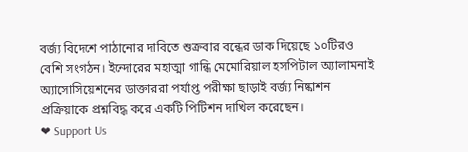বর্জ্য বিদেশে পাঠানোর দাবিতে শুক্রবার বন্ধের ডাক দিয়েছে ১০টিরও বেশি সংগঠন। ইন্দোরের মহাত্মা গান্ধি মেমোরিয়াল হসপিটাল অ্যালামনাই অ্যাসোসিয়েশনের ডাক্তাররা পর্যাপ্ত পরীক্ষা ছাড়াই বর্জ্য নিষ্কাশন প্রক্রিয়াকে প্রশ্নবিদ্ধ করে একটি পিটিশন দাখিল করেছেন।
❤ Support Us